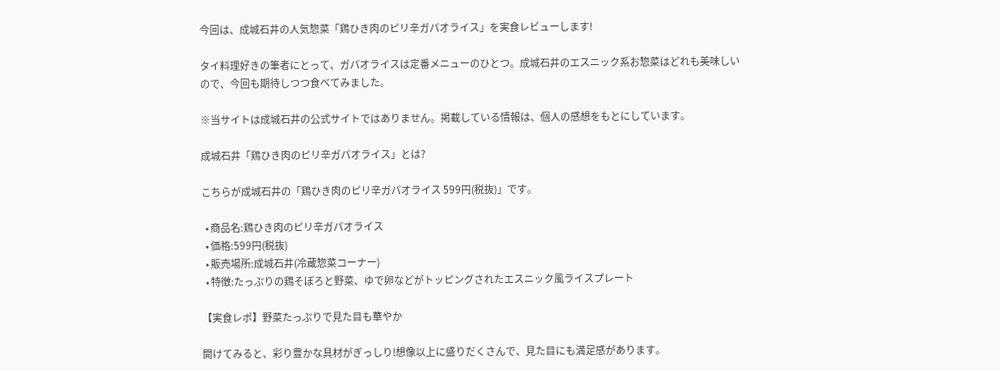今回は、成城石井の人気惣菜「鶏ひき肉のピリ辛ガパオライス」を実食レビューします!

タイ料理好きの筆者にとって、ガパオライスは定番メニューのひとつ。成城石井のエスニック系お惣菜はどれも美味しいので、今回も期待しつつ食べてみました。

※当サイトは成城石井の公式サイトではありません。掲載している情報は、個人の感想をもとにしています。

成城石井「鶏ひき肉のピリ辛ガパオライス」とは?

こちらが成城石井の「鶏ひき肉のピリ辛ガパオライス 599円(税抜)」です。

  • 商品名:鶏ひき肉のピリ辛ガパオライス
  • 価格:599円(税抜)
  • 販売場所:成城石井(冷蔵惣菜コーナー)
  • 特徴:たっぷりの鶏そぼろと野菜、ゆで卵などがトッピングされたエスニック風ライスプレート

【実食レポ】野菜たっぷりで見た目も華やか

開けてみると、彩り豊かな具材がぎっしり!想像以上に盛りだくさんで、見た目にも満足感があります。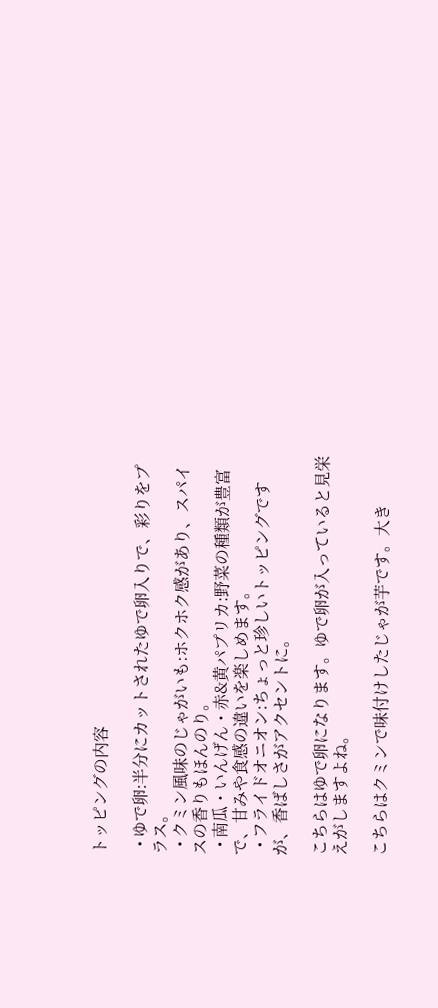トッピングの内容

  • ゆで卵:半分にカットされたゆで卵入りで、彩りをプラス。
  • クミン風味のじゃがいも:ホクホク感があり、スパイスの香りもほんのり。
  • 南瓜・いんげん・赤&黄パプリカ:野菜の種類が豊富で、甘みや食感の違いを楽しめます。
  • フライドオニオン:ちょっと珍しいトッピングですが、香ばしさがアクセントに。

こちらはゆで卵になります。ゆで卵が入っていると見栄えがしますよね。

こちらはクミンで味付けしたじゃが芋です。大き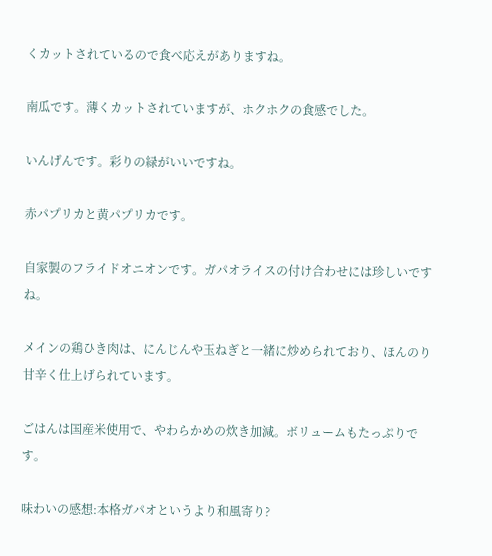くカットされているので食べ応えがありますね。

南瓜です。薄くカットされていますが、ホクホクの食感でした。

いんげんです。彩りの緑がいいですね。

赤パプリカと黄パプリカです。

自家製のフライドオニオンです。ガパオライスの付け合わせには珍しいですね。

メインの鶏ひき肉は、にんじんや玉ねぎと一緒に炒められており、ほんのり甘辛く仕上げられています。

ごはんは国産米使用で、やわらかめの炊き加減。ボリュームもたっぷりです。

味わいの感想:本格ガパオというより和風寄り?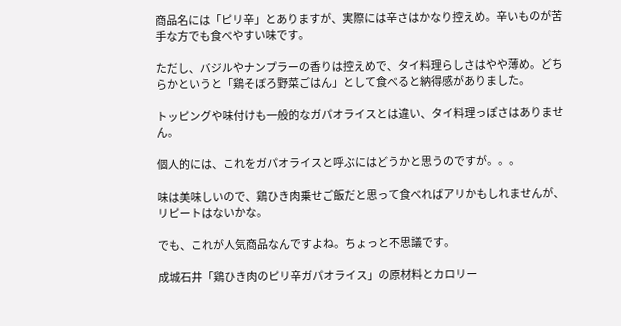商品名には「ピリ辛」とありますが、実際には辛さはかなり控えめ。辛いものが苦手な方でも食べやすい味です。

ただし、バジルやナンプラーの香りは控えめで、タイ料理らしさはやや薄め。どちらかというと「鶏そぼろ野菜ごはん」として食べると納得感がありました。

トッピングや味付けも一般的なガパオライスとは違い、タイ料理っぽさはありません。

個人的には、これをガパオライスと呼ぶにはどうかと思うのですが。。。

味は美味しいので、鶏ひき肉乗せご飯だと思って食べればアリかもしれませんが、リピートはないかな。

でも、これが人気商品なんですよね。ちょっと不思議です。

成城石井「鶏ひき肉のピリ辛ガパオライス」の原材料とカロリー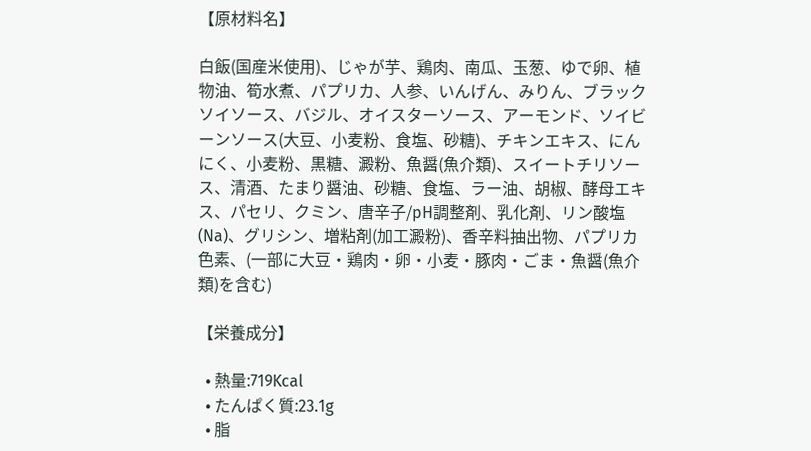【原材料名】

白飯(国産米使用)、じゃが芋、鶏肉、南瓜、玉葱、ゆで卵、植物油、筍水煮、パプリカ、人参、いんげん、みりん、ブラックソイソース、バジル、オイスターソース、アーモンド、ソイビーンソース(大豆、小麦粉、食塩、砂糖)、チキンエキス、にんにく、小麦粉、黒糖、澱粉、魚醤(魚介類)、スイートチリソース、清酒、たまり醤油、砂糖、食塩、ラー油、胡椒、酵母エキス、パセリ、クミン、唐辛子/pH調整剤、乳化剤、リン酸塩(Na)、グリシン、増粘剤(加工澱粉)、香辛料抽出物、パプリカ色素、(一部に大豆・鶏肉・卵・小麦・豚肉・ごま・魚醤(魚介類)を含む)

【栄養成分】

  • 熱量:719Kcal
  • たんぱく質:23.1g
  • 脂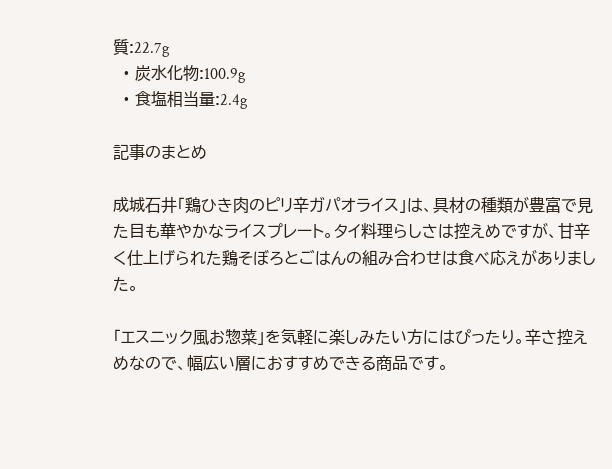質:22.7g
  • 炭水化物:100.9g
  • 食塩相当量:2.4g

記事のまとめ

成城石井「鶏ひき肉のピリ辛ガパオライス」は、具材の種類が豊富で見た目も華やかなライスプレート。タイ料理らしさは控えめですが、甘辛く仕上げられた鶏そぼろとごはんの組み合わせは食べ応えがありました。

「エスニック風お惣菜」を気軽に楽しみたい方にはぴったり。辛さ控えめなので、幅広い層におすすめできる商品です。